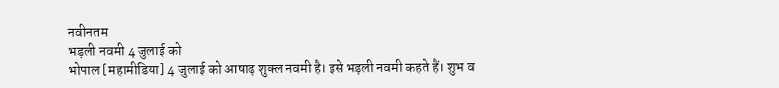नवीनतम
भड़ली नवमी 4 जुलाई को
भोपाल [महामीडिया] 4 जुलाई को आषाढ़ शुक्ल नवमी है। इसे भड़ली नवमी कहते हैं। शुभ व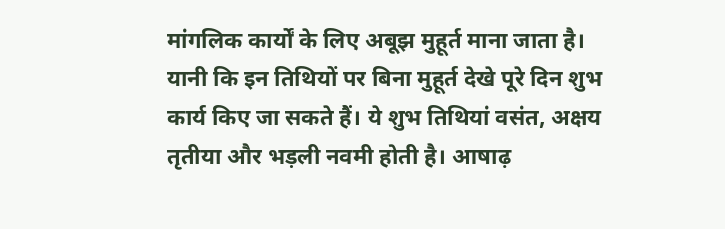मांगलिक कार्यों के लिए अबूझ मुहूर्त माना जाता है। यानी कि इन तिथियों पर बिना मुहूर्त देखे पूरे दिन शुभ कार्य किए जा सकते हैं। ये शुभ तिथियां वसंत, अक्षय तृतीया और भड़ली नवमी होती है। आषाढ़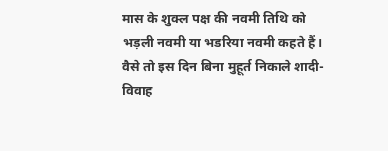मास के शुक्ल पक्ष की नवमी तिथि को भड़ली नवमी या भडरिया नवमी कहते हैं। वैसे तो इस दिन बिना मुहूर्त निकाले शादी-विवाह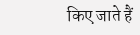किए जाते हैं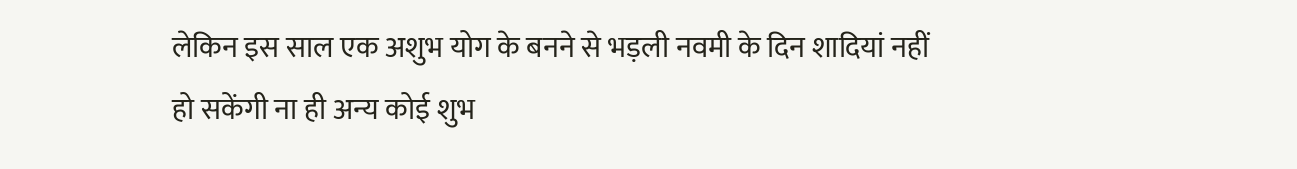लेकिन इस साल एक अशुभ योग के बनने से भड़ली नवमी के दिन शादियां नहीं हो सकेंगी ना ही अन्य कोई शुभ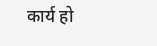कार्य हो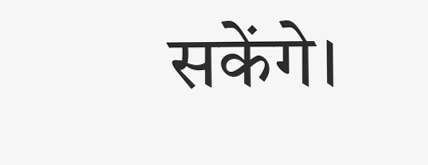सकेंगे।